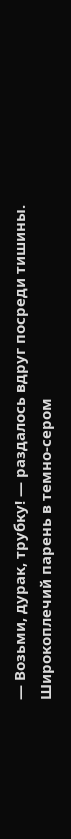— Возьми, дурак, трубку! — раздалось вдруг посреди тишины.
Широкоплечий парень в темно-сером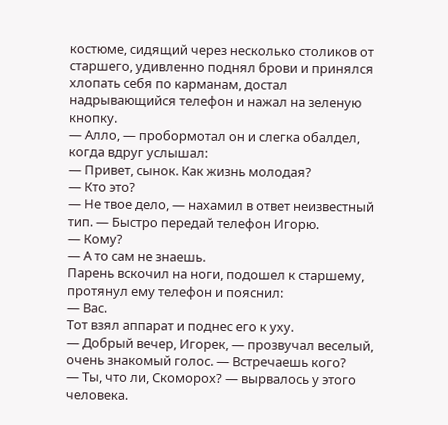костюме, сидящий через несколько столиков от старшего, удивленно поднял брови и принялся хлопать себя по карманам, достал надрывающийся телефон и нажал на зеленую кнопку.
— Алло, — пробормотал он и слегка обалдел, когда вдруг услышал:
— Привет, сынок. Как жизнь молодая?
— Кто это?
— Не твое дело, — нахамил в ответ неизвестный тип. — Быстро передай телефон Игорю.
— Кому?
— А то сам не знаешь.
Парень вскочил на ноги, подошел к старшему, протянул ему телефон и пояснил:
— Вас.
Тот взял аппарат и поднес его к уху.
— Добрый вечер, Игорек, — прозвучал веселый, очень знакомый голос. — Встречаешь кого?
— Ты, что ли, Скоморох? — вырвалось у этого человека.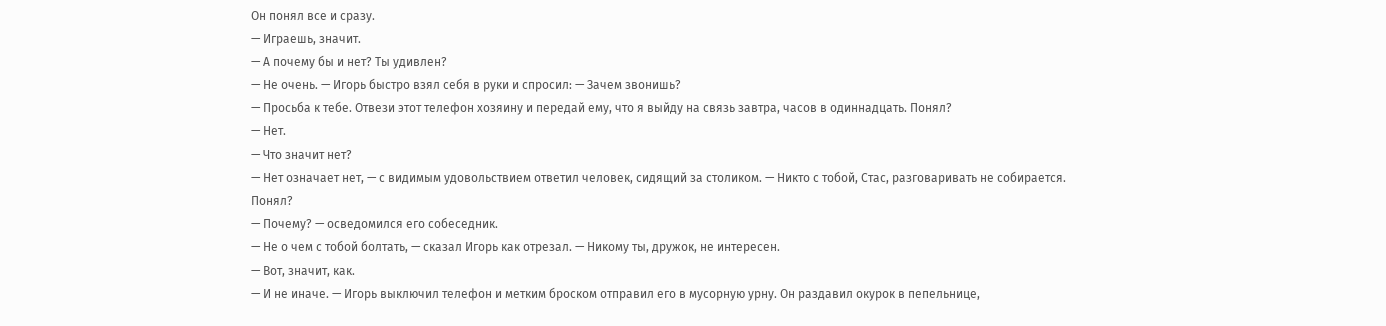Он понял все и сразу.
— Играешь, значит.
— А почему бы и нет? Ты удивлен?
— Не очень. — Игорь быстро взял себя в руки и спросил: — Зачем звонишь?
— Просьба к тебе. Отвези этот телефон хозяину и передай ему, что я выйду на связь завтра, часов в одиннадцать. Понял?
— Нет.
— Что значит нет?
— Нет означает нет, — с видимым удовольствием ответил человек, сидящий за столиком. — Никто с тобой, Стас, разговаривать не собирается. Понял?
— Почему? — осведомился его собеседник.
— Не о чем с тобой болтать, — сказал Игорь как отрезал. — Никому ты, дружок, не интересен.
— Вот, значит, как.
— И не иначе. — Игорь выключил телефон и метким броском отправил его в мусорную урну. Он раздавил окурок в пепельнице,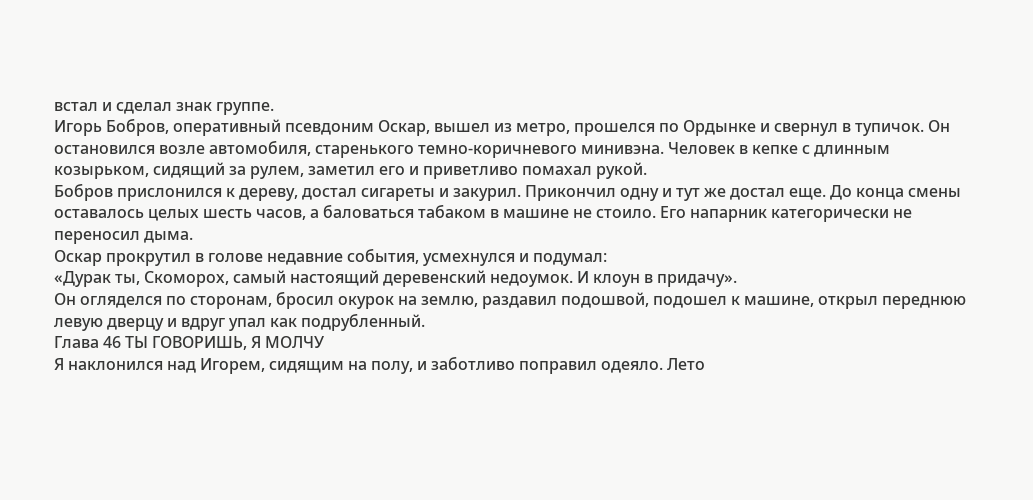встал и сделал знак группе.
Игорь Бобров, оперативный псевдоним Оскар, вышел из метро, прошелся по Ордынке и свернул в тупичок. Он остановился возле автомобиля, старенького темно-коричневого минивэна. Человек в кепке с длинным козырьком, сидящий за рулем, заметил его и приветливо помахал рукой.
Бобров прислонился к дереву, достал сигареты и закурил. Прикончил одну и тут же достал еще. До конца смены оставалось целых шесть часов, а баловаться табаком в машине не стоило. Его напарник категорически не переносил дыма.
Оскар прокрутил в голове недавние события, усмехнулся и подумал:
«Дурак ты, Скоморох, самый настоящий деревенский недоумок. И клоун в придачу».
Он огляделся по сторонам, бросил окурок на землю, раздавил подошвой, подошел к машине, открыл переднюю левую дверцу и вдруг упал как подрубленный.
Глава 46 ТЫ ГОВОРИШЬ, Я МОЛЧУ
Я наклонился над Игорем, сидящим на полу, и заботливо поправил одеяло. Лето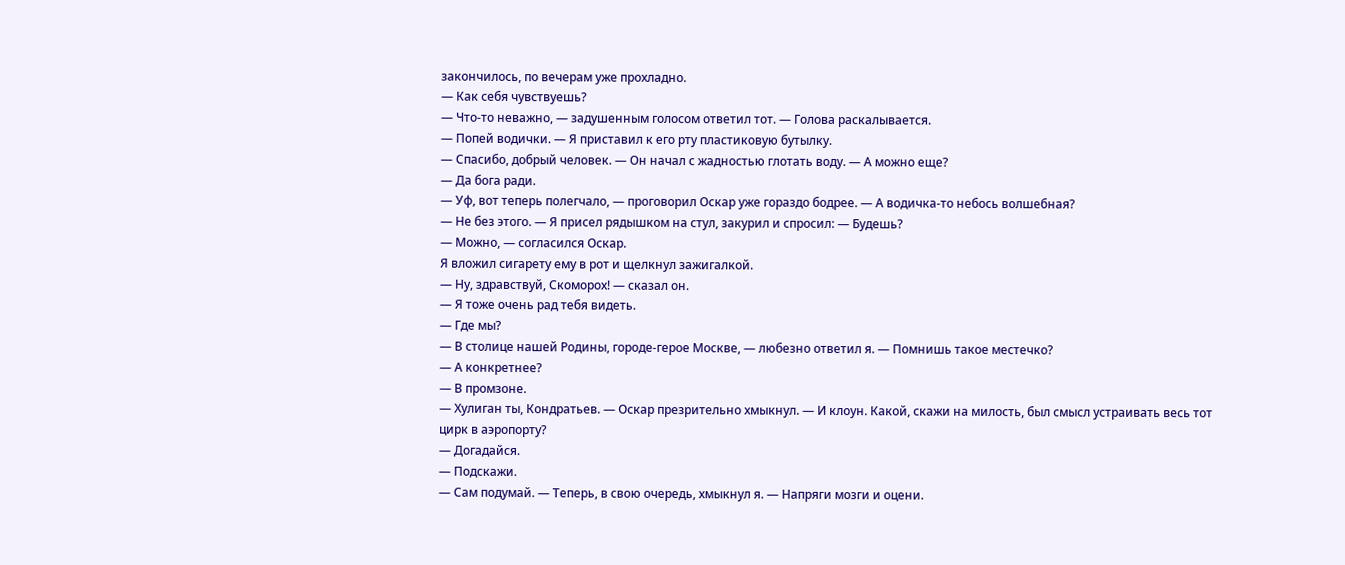закончилось, по вечерам уже прохладно.
— Как себя чувствуешь?
— Что-то неважно, — задушенным голосом ответил тот. — Голова раскалывается.
— Попей водички. — Я приставил к его рту пластиковую бутылку.
— Спасибо, добрый человек. — Он начал с жадностью глотать воду. — А можно еще?
— Да бога ради.
— Уф, вот теперь полегчало, — проговорил Оскар уже гораздо бодрее. — А водичка-то небось волшебная?
— Не без этого. — Я присел рядышком на стул, закурил и спросил: — Будешь?
— Можно, — согласился Оскар.
Я вложил сигарету ему в рот и щелкнул зажигалкой.
— Ну, здравствуй, Скоморох! — сказал он.
— Я тоже очень рад тебя видеть.
— Где мы?
— В столице нашей Родины, городе-герое Москве, — любезно ответил я. — Помнишь такое местечко?
— А конкретнее?
— В промзоне.
— Хулиган ты, Кондратьев. — Оскар презрительно хмыкнул. — И клоун. Какой, скажи на милость, был смысл устраивать весь тот цирк в аэропорту?
— Догадайся.
— Подскажи.
— Сам подумай. — Теперь, в свою очередь, хмыкнул я. — Напряги мозги и оцени.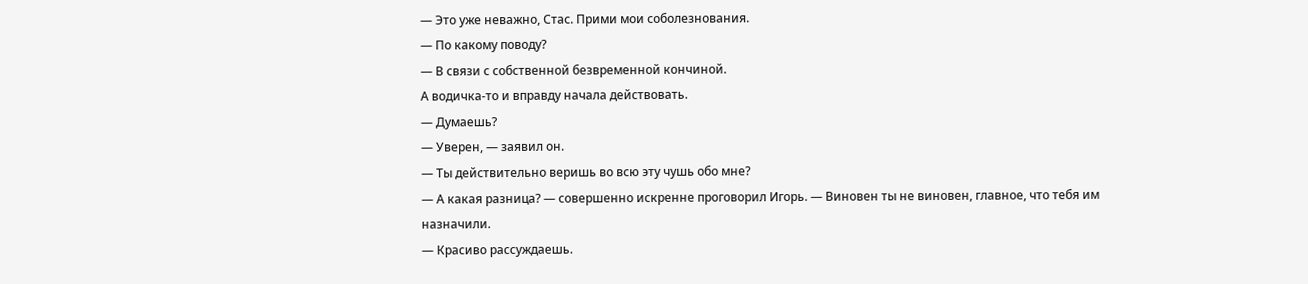— Это уже неважно, Стас. Прими мои соболезнования.
— По какому поводу?
— В связи с собственной безвременной кончиной.
А водичка-то и вправду начала действовать.
— Думаешь?
— Уверен, — заявил он.
— Ты действительно веришь во всю эту чушь обо мне?
— А какая разница? — совершенно искренне проговорил Игорь. — Виновен ты не виновен, главное, что тебя им назначили.
— Красиво рассуждаешь.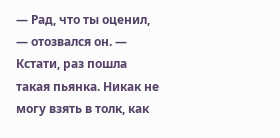— Рад, что ты оценил, — отозвался он. — Кстати, раз пошла такая пьянка. Никак не могу взять в толк, как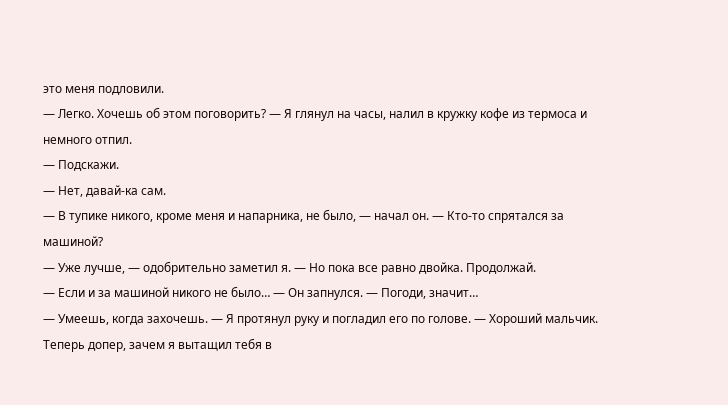это меня подловили.
— Легко. Хочешь об этом поговорить? — Я глянул на часы, налил в кружку кофе из термоса и немного отпил.
— Подскажи.
— Нет, давай-ка сам.
— В тупике никого, кроме меня и напарника, не было, — начал он. — Кто-то спрятался за машиной?
— Уже лучше, — одобрительно заметил я. — Но пока все равно двойка. Продолжай.
— Если и за машиной никого не было… — Он запнулся. — Погоди, значит…
— Умеешь, когда захочешь. — Я протянул руку и погладил его по голове. — Хороший мальчик. Теперь допер, зачем я вытащил тебя в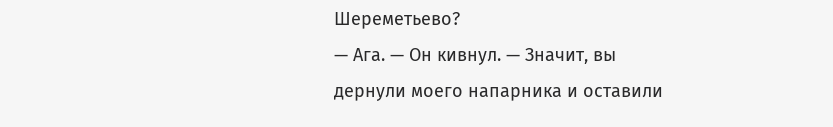Шереметьево?
— Ага. — Он кивнул. — Значит, вы дернули моего напарника и оставили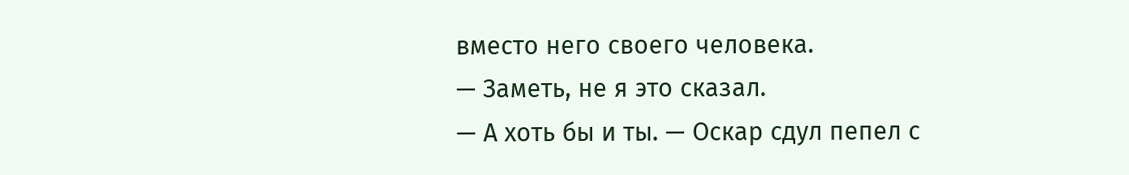вместо него своего человека.
— Заметь, не я это сказал.
— А хоть бы и ты. — Оскар сдул пепел с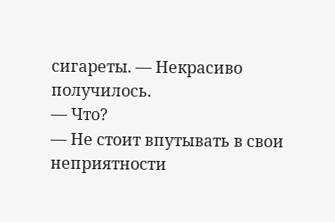сигареты. — Некрасиво получилось.
— Что?
— Не стоит впутывать в свои неприятности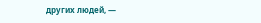других людей, —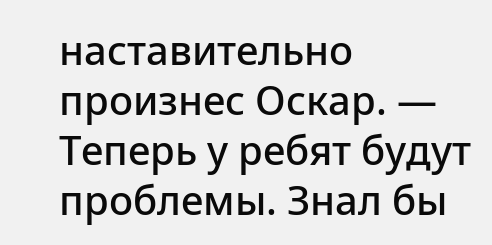наставительно произнес Оскар. — Теперь у ребят будут проблемы. Знал бы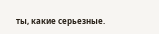ты, какие серьезные.